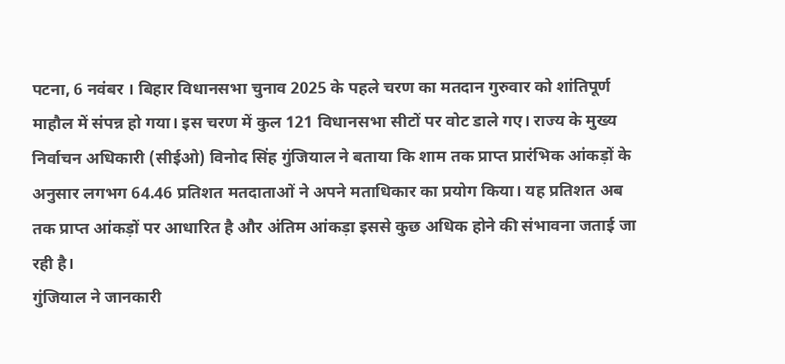पटना, 6 नवंबर । बिहार विधानसभा चुनाव 2025 के पहले चरण का मतदान गुरुवार को शांतिपूर्ण माहौल में संपन्न हो गया। इस चरण में कुल 121 विधानसभा सीटों पर वोट डाले गए। राज्य के मुख्य निर्वाचन अधिकारी (सीईओ) विनोद सिंह गुंजियाल ने बताया कि शाम तक प्राप्त प्रारंभिक आंकड़ों के अनुसार लगभग 64.46 प्रतिशत मतदाताओं ने अपने मताधिकार का प्रयोग किया। यह प्रतिशत अब तक प्राप्त आंकड़ों पर आधारित है और अंतिम आंकड़ा इससे कुछ अधिक होने की संभावना जताई जा रही है।
गुंजियाल ने जानकारी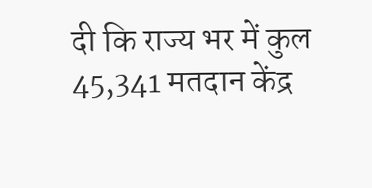दी कि राज्य भर में कुल 45,341 मतदान केंद्र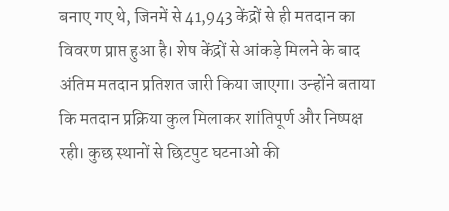बनाए गए थे, जिनमें से 41,943 केंद्रों से ही मतदान का विवरण प्राप्त हुआ है। शेष केंद्रों से आंकड़े मिलने के बाद अंतिम मतदान प्रतिशत जारी किया जाएगा। उन्होंने बताया कि मतदान प्रक्रिया कुल मिलाकर शांतिपूर्ण और निष्पक्ष रही। कुछ स्थानों से छिटपुट घटनाओं की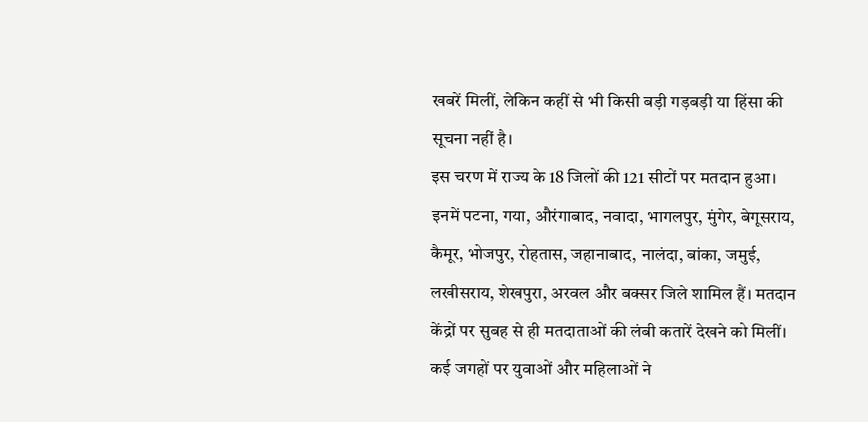खबरें मिलीं, लेकिन कहीं से भी किसी बड़ी गड़बड़ी या हिंसा की सूचना नहीं है।
इस चरण में राज्य के 18 जिलों की 121 सीटों पर मतदान हुआ। इनमें पटना, गया, औरंगाबाद, नवादा, भागलपुर, मुंगेर, बेगूसराय, कैमूर, भोजपुर, रोहतास, जहानाबाद, नालंदा, बांका, जमुई, लखीसराय, शेखपुरा, अरवल और बक्सर जिले शामिल हैं। मतदान केंद्रों पर सुबह से ही मतदाताओं की लंबी कतारें देखने को मिलीं। कई जगहों पर युवाओं और महिलाओं ने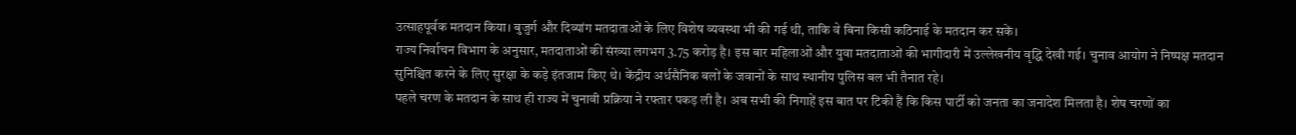उत्साहपूर्वक मतदान किया। बुजुर्ग और दिव्यांग मतदाताओं के लिए विशेष व्यवस्था भी की गई थी, ताकि वे बिना किसी कठिनाई के मतदान कर सकें।
राज्य निर्वाचन विभाग के अनुसार, मतदाताओं की संख्या लगभग 3.75 करोड़ है। इस बार महिलाओं और युवा मतदाताओं की भागीदारी में उल्लेखनीय वृद्धि देखी गई। चुनाव आयोग ने निष्पक्ष मतदान सुनिश्चित करने के लिए सुरक्षा के कड़े इंतजाम किए थे। केंद्रीय अर्धसैनिक बलों के जवानों के साथ स्थानीय पुलिस बल भी तैनात रहे।
पहले चरण के मतदान के साथ ही राज्य में चुनावी प्रक्रिया ने रफ्तार पकड़ ली है। अब सभी की निगाहें इस बात पर टिकी हैं कि किस पार्टी को जनता का जनादेश मिलता है। शेष चरणों का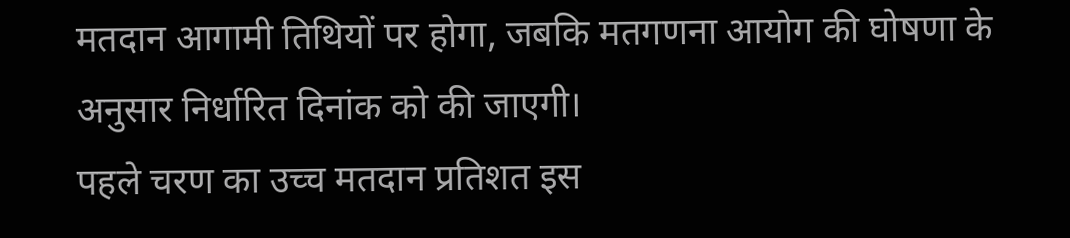मतदान आगामी तिथियों पर होगा, जबकि मतगणना आयोग की घोषणा के अनुसार निर्धारित दिनांक को की जाएगी।
पहले चरण का उच्च मतदान प्रतिशत इस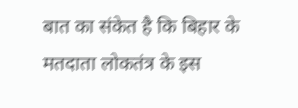बात का संकेत है कि बिहार के मतदाता लोकतंत्र के इस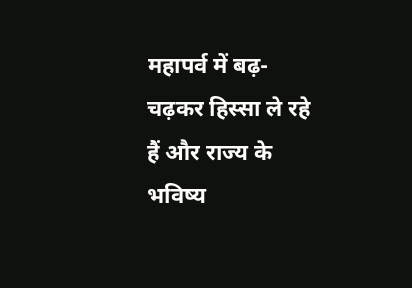महापर्व में बढ़-चढ़कर हिस्सा ले रहे हैं और राज्य के भविष्य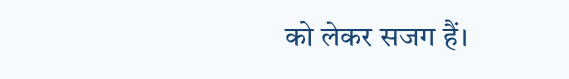को लेकर सजग हैं।